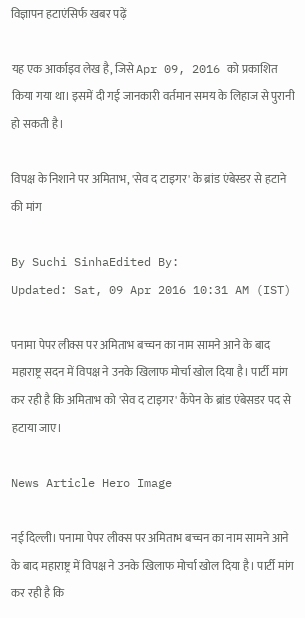विज्ञापन हटाएंसिर्फ खबर पढ़ें

यह एक आर्काइव लेख है, जिसे Apr 09, 2016 को प्रकाशित किया गया था। इसमें दी गई जानकारी वर्तमान समय के लिहाज से पुरानी हो सकती है।

विपक्ष के निशाने पर अमिताभ, 'सेव द टाइगर' के ब्रांड एंबेस्डर से हटाने की मांग

By Suchi SinhaEdited By:
Updated: Sat, 09 Apr 2016 10:31 AM (IST)

पनामा पेपर लीक्स पर अमिताभ बच्चन का नाम सामने आने के बाद महाराष्ट्र सदन में विपक्ष ने उनके खिलाफ मोर्चा खोल दिया है। पार्टी मांग कर रही है कि अमिताभ को 'सेव द टाइगर' कैंपेन के ब्रांड एंबेसडर पद से हटाया जाए।

News Article Hero Image

नई दिल्ली। पनामा पेपर लीक्स पर अमिताभ बच्चन का नाम सामने आने के बाद महाराष्ट्र में विपक्ष ने उनके खिलाफ मोर्चा खोल दिया है। पार्टी मांग कर रही है कि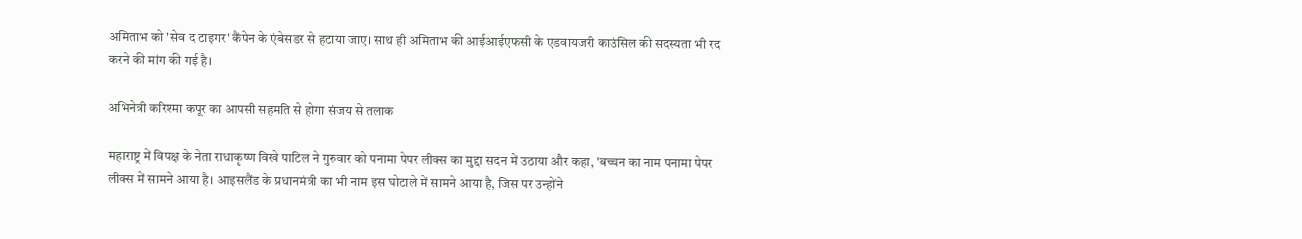अमिताभ को 'सेव द टाइगर' कैंपेन के एंबेसडर से हटाया जाए। साथ ही अमिताभ की आईआईएफसी के एडवायजरी काउंसिल की सदस्यता भी रद करने की मांग की गई है।

अभिनेत्री करिश्मा कपूर का आपसी सहमति से होगा संजय से तलाक

महाराष्ट्र में विपक्ष के नेता राधाकृष्ण विखे पाटिल ने गुरुवार को पनामा पेपर लीक्स का मुद्दा सदन में उठाया और कहा, 'बच्चन का नाम पनामा पेपर लीक्स में सामने आया है। आइसलैंड के प्रधानमंत्री का भी नाम इस घोटाले में सामने आया है, जिस पर उन्होंने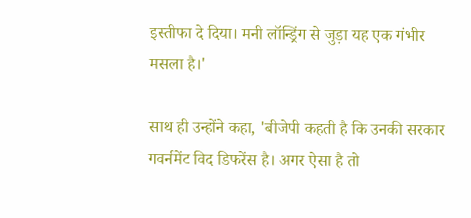इस्तीफा दे दिया। मनी लॉन्ड्रिंग से जुड़ा यह एक गंभीर मसला है।'

साथ ही उन्होंने कहा, 'बीजेपी कहती है कि उनकी सरकार गवर्नमेंट विद डिफरेंस है। अगर ऐसा है तो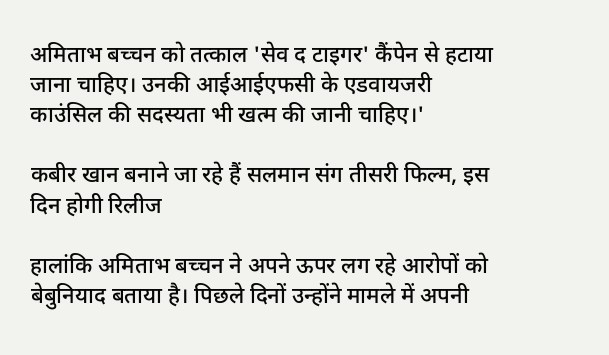अमिताभ बच्चन को तत्काल 'सेव द टाइगर' कैंपेन से हटाया जाना चाहिए। उनकी आईआईएफसी के एडवायजरी काउंसिल की सदस्यता भी खत्म की जानी चाहिए।'

कबीर खान बनाने जा रहे हैं सलमान संग तीसरी फिल्म, इस दिन होगी रिलीज

हालांकि अमिताभ बच्चन ने अपने ऊपर लग रहे आरोपों को बेबुनियाद बताया है। पिछले दिनों उन्होंने मामले में अपनी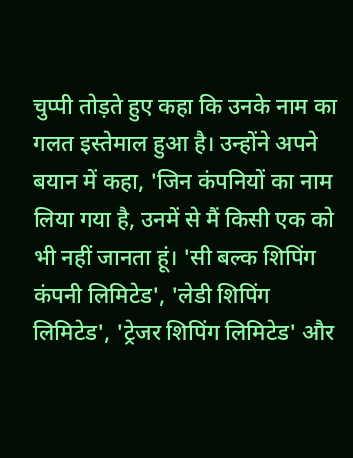चुप्पी तोड़ते हुए कहा कि उनके नाम का गलत इस्तेमाल हुआ है। उन्होंने अपने बयान में कहा, 'जिन कंपनियों का नाम लिया गया है, उनमें से मैं किसी एक को भी नहीं जानता हूं। 'सी बल्क शिपिंग कंपनी लिमिटेड', 'लेडी शिपिंग लिमिटेड', 'ट्रेजर शिपिंग लिमिटेड' और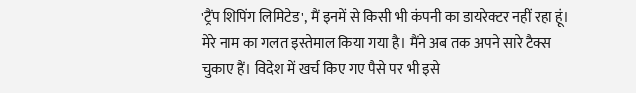'ट्रैंप शिपिंग लिमिटेड', मैं इनमें से किसी भी कंपनी का डायरेक्टर नहीं रहा हूं। मेरे नाम का गलत इस्तेमाल किया गया है। मैंने अब तक अपने सारे टैक्स चुकाए हैं। विदेश में खर्च किए गए पैसे पर भी इसे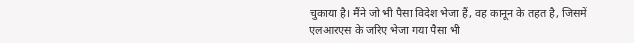चुकाया है। मैंने जो भी पैसा विदेश भेजा हैं, वह कानून के तहत है, जिसमें एलआरएस के जरिए भेजा गया पैसा भी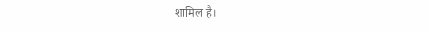शामिल है।